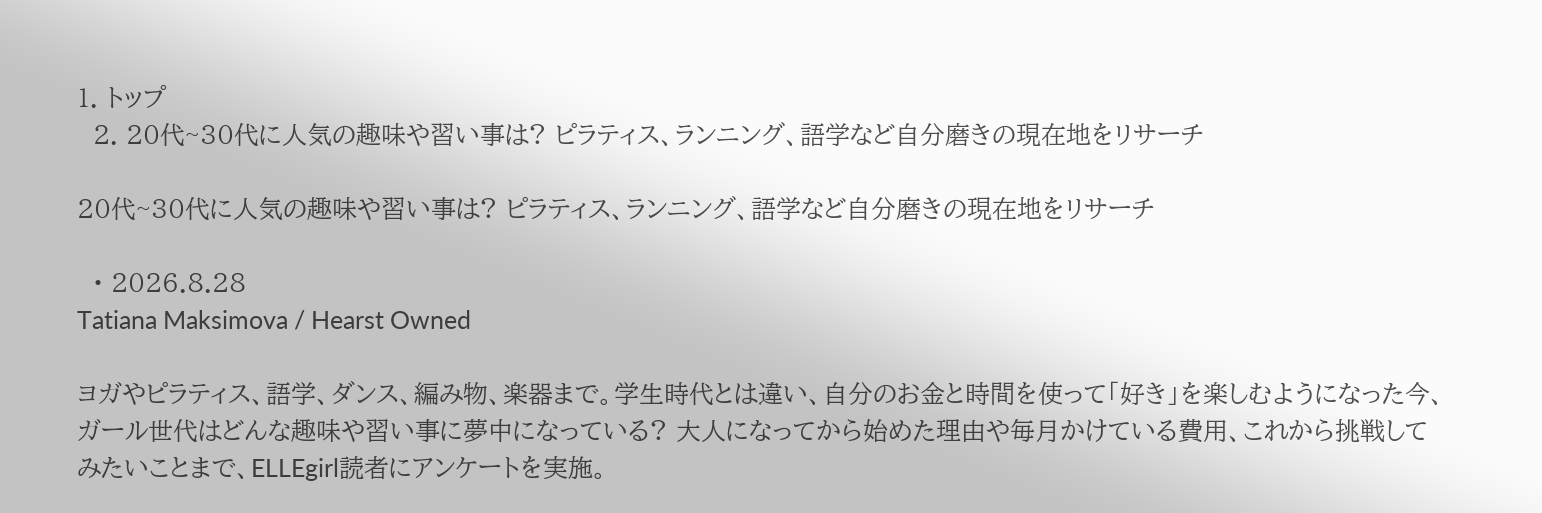1. トップ
  2. 20代~30代に人気の趣味や習い事は? ピラティス、ランニング、語学など自分磨きの現在地をリサーチ

20代~30代に人気の趣味や習い事は? ピラティス、ランニング、語学など自分磨きの現在地をリサーチ

  • 2026.8.28
Tatiana Maksimova / Hearst Owned

ヨガやピラティス、語学、ダンス、編み物、楽器まで。学生時代とは違い、自分のお金と時間を使って「好き」を楽しむようになった今、ガール世代はどんな趣味や習い事に夢中になっている? 大人になってから始めた理由や毎月かけている費用、これから挑戦してみたいことまで、ELLEgirl読者にアンケートを実施。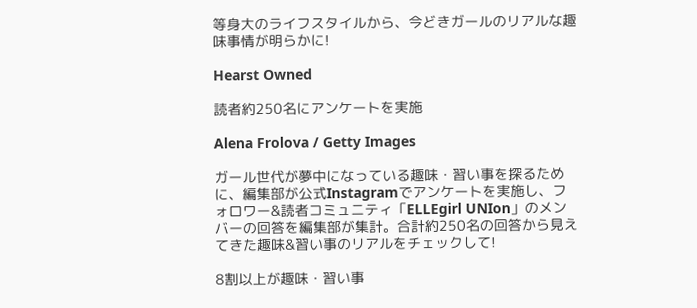等身大のライフスタイルから、今どきガールのリアルな趣味事情が明らかに!

Hearst Owned

読者約250名にアンケートを実施

Alena Frolova / Getty Images

ガール世代が夢中になっている趣味・習い事を探るために、編集部が公式Instagramでアンケートを実施し、フォロワー&読者コミュニティ「ELLEgirl UNIon」のメンバーの回答を編集部が集計。合計約250名の回答から見えてきた趣味&習い事のリアルをチェックして!

8割以上が趣味・習い事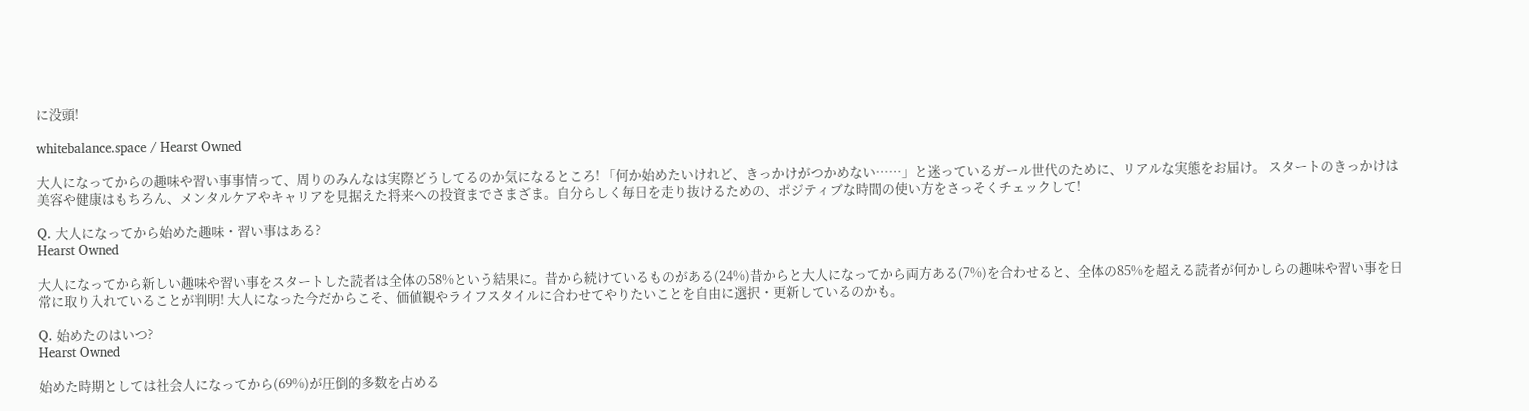に没頭!

whitebalance.space / Hearst Owned

大人になってからの趣味や習い事事情って、周りのみんなは実際どうしてるのか気になるところ! 「何か始めたいけれど、きっかけがつかめない……」と迷っているガール世代のために、リアルな実態をお届け。 スタートのきっかけは美容や健康はもちろん、メンタルケアやキャリアを見据えた将来への投資までさまざま。自分らしく毎日を走り抜けるための、ポジティブな時間の使い方をさっそくチェックして!

Q. 大人になってから始めた趣味・習い事はある?
Hearst Owned

大人になってから新しい趣味や習い事をスタートした読者は全体の58%という結果に。昔から続けているものがある(24%)昔からと大人になってから両方ある(7%)を合わせると、全体の85%を超える読者が何かしらの趣味や習い事を日常に取り入れていることが判明! 大人になった今だからこそ、価値観やライフスタイルに合わせてやりたいことを自由に選択・更新しているのかも。

Q. 始めたのはいつ?
Hearst Owned

始めた時期としては社会人になってから(69%)が圧倒的多数を占める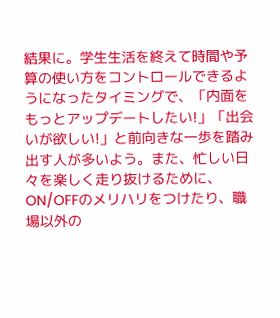結果に。学生生活を終えて時間や予算の使い方をコントロールできるようになったタイミングで、「内面をもっとアップデートしたい!」「出会いが欲しい!」と前向きな一歩を踏み出す人が多いよう。また、忙しい日々を楽しく走り抜けるために、ON/OFFのメリハリをつけたり、職場以外の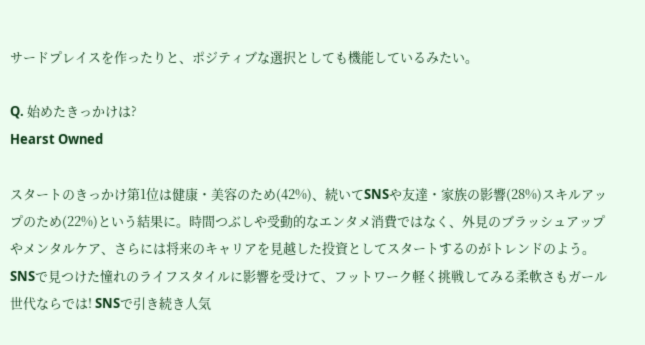サードプレイスを作ったりと、ポジティブな選択としても機能しているみたい。

Q. 始めたきっかけは?
Hearst Owned

スタートのきっかけ第1位は健康・美容のため(42%)、続いてSNSや友達・家族の影響(28%)スキルアップのため(22%)という結果に。時間つぶしや受動的なエンタメ消費ではなく、外見のブラッシュアップやメンタルケア、さらには将来のキャリアを見越した投資としてスタートするのがトレンドのよう。SNSで見つけた憧れのライフスタイルに影響を受けて、フットワーク軽く挑戦してみる柔軟さもガール世代ならでは! SNSで引き続き人気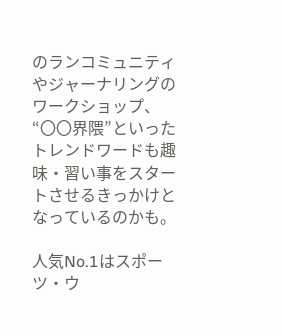のランコミュニティやジャーナリングのワークショップ、“〇〇界隈”といったトレンドワードも趣味・習い事をスタートさせるきっかけとなっているのかも。

人気No.1はスポーツ・ウ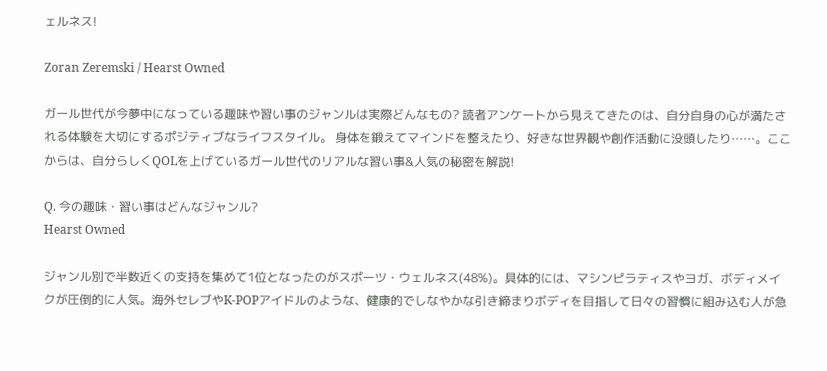ェルネス!

Zoran Zeremski / Hearst Owned

ガール世代が今夢中になっている趣味や習い事のジャンルは実際どんなもの? 読者アンケートから見えてきたのは、自分自身の心が満たされる体験を大切にするポジティブなライフスタイル。 身体を鍛えてマインドを整えたり、好きな世界観や創作活動に没頭したり……。ここからは、自分らしくQOLを上げているガール世代のリアルな習い事&人気の秘密を解説!

Q. 今の趣味・習い事はどんなジャンル?
Hearst Owned

ジャンル別で半数近くの支持を集めて1位となったのがスポーツ・ウェルネス(48%)。具体的には、マシンピラティスやヨガ、ボディメイクが圧倒的に人気。海外セレブやK-POPアイドルのような、健康的でしなやかな引き締まりボディを目指して日々の習慣に組み込む人が急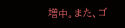増中。また、ゴ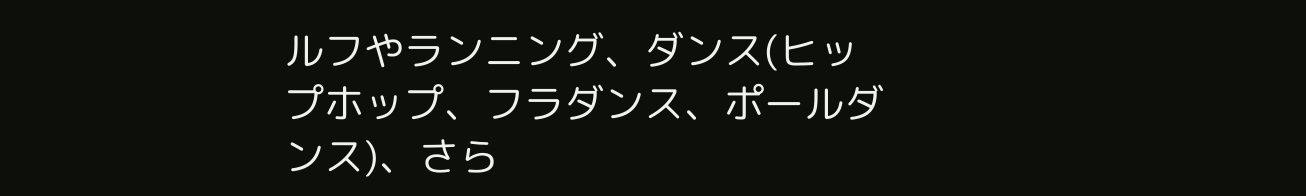ルフやランニング、ダンス(ヒップホップ、フラダンス、ポールダンス)、さら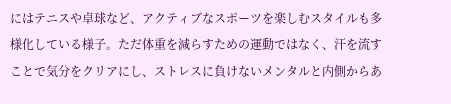にはテニスや卓球など、アクティブなスポーツを楽しむスタイルも多様化している様子。ただ体重を減らすための運動ではなく、汗を流すことで気分をクリアにし、ストレスに負けないメンタルと内側からあ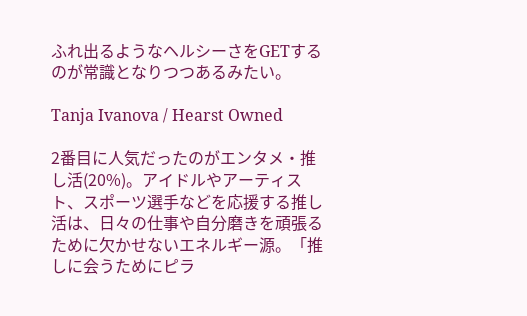ふれ出るようなヘルシーさをGETするのが常識となりつつあるみたい。

Tanja Ivanova / Hearst Owned

2番目に人気だったのがエンタメ・推し活(20%)。アイドルやアーティスト、スポーツ選手などを応援する推し活は、日々の仕事や自分磨きを頑張るために欠かせないエネルギー源。「推しに会うためにピラ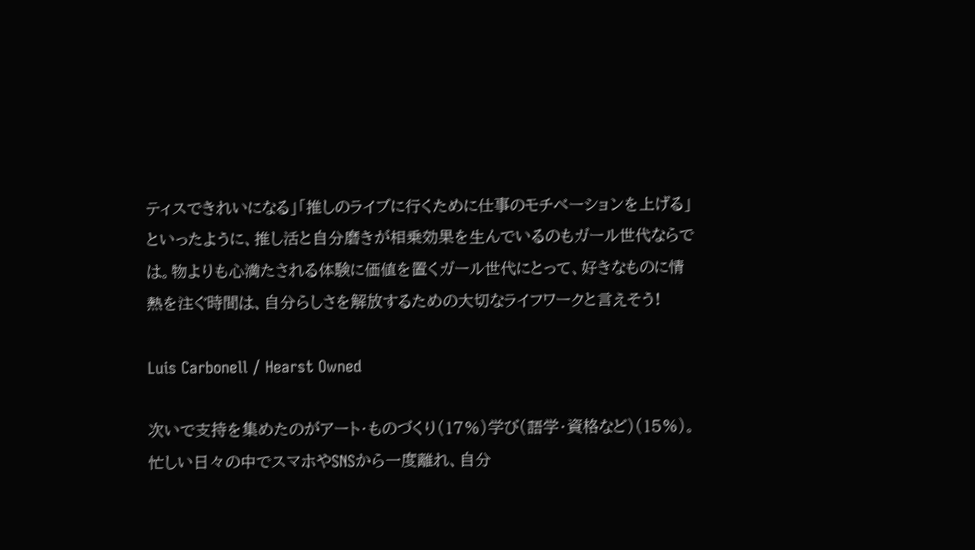ティスできれいになる」「推しのライブに行くために仕事のモチベーションを上げる」といったように、推し活と自分磨きが相乗効果を生んでいるのもガール世代ならでは。物よりも心満たされる体験に価値を置くガール世代にとって、好きなものに情熱を注ぐ時間は、自分らしさを解放するための大切なライフワークと言えそう!

Luis Carbonell / Hearst Owned

次いで支持を集めたのがアート・ものづくり(17%)学び(語学・資格など)(15%)。忙しい日々の中でスマホやSNSから一度離れ、自分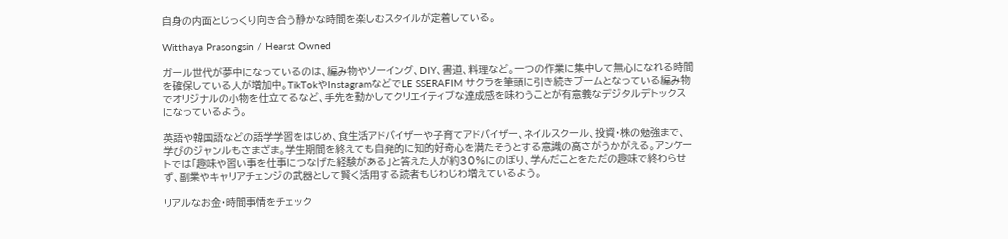自身の内面とじっくり向き合う静かな時間を楽しむスタイルが定着している。

Witthaya Prasongsin / Hearst Owned

ガール世代が夢中になっているのは、編み物やソーイング、DIY、書道、料理など。一つの作業に集中して無心になれる時間を確保している人が増加中。TikTokやInstagramなどでLE SSERAFIM サクラを筆頭に引き続きブームとなっている編み物でオリジナルの小物を仕立てるなど、手先を動かしてクリエイティブな達成感を味わうことが有意義なデジタルデトックスになっているよう。

英語や韓国語などの語学学習をはじめ、食生活アドバイザーや子育てアドバイザー、ネイルスクール、投資・株の勉強まで、学びのジャンルもさまざま。学生期間を終えても自発的に知的好奇心を満たそうとする意識の高さがうかがえる。アンケートでは「趣味や習い事を仕事につなげた経験がある」と答えた人が約30%にのぼり、学んだことをただの趣味で終わらせず、副業やキャリアチェンジの武器として賢く活用する読者もじわじわ増えているよう。

リアルなお金・時間事情をチェック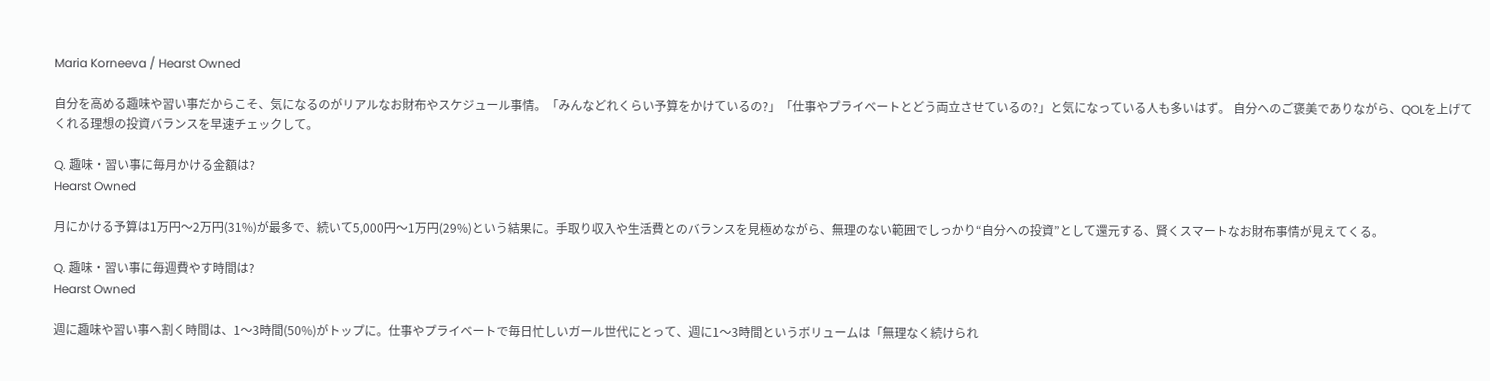Maria Korneeva / Hearst Owned

自分を高める趣味や習い事だからこそ、気になるのがリアルなお財布やスケジュール事情。「みんなどれくらい予算をかけているの?」「仕事やプライベートとどう両立させているの?」と気になっている人も多いはず。 自分へのご褒美でありながら、QOLを上げてくれる理想の投資バランスを早速チェックして。

Q. 趣味・習い事に毎月かける金額は?
Hearst Owned

月にかける予算は1万円〜2万円(31%)が最多で、続いて5,000円〜1万円(29%)という結果に。手取り収入や生活費とのバランスを見極めながら、無理のない範囲でしっかり“自分への投資”として還元する、賢くスマートなお財布事情が見えてくる。

Q. 趣味・習い事に毎週費やす時間は?
Hearst Owned

週に趣味や習い事へ割く時間は、1〜3時間(50%)がトップに。仕事やプライベートで毎日忙しいガール世代にとって、週に1〜3時間というボリュームは「無理なく続けられ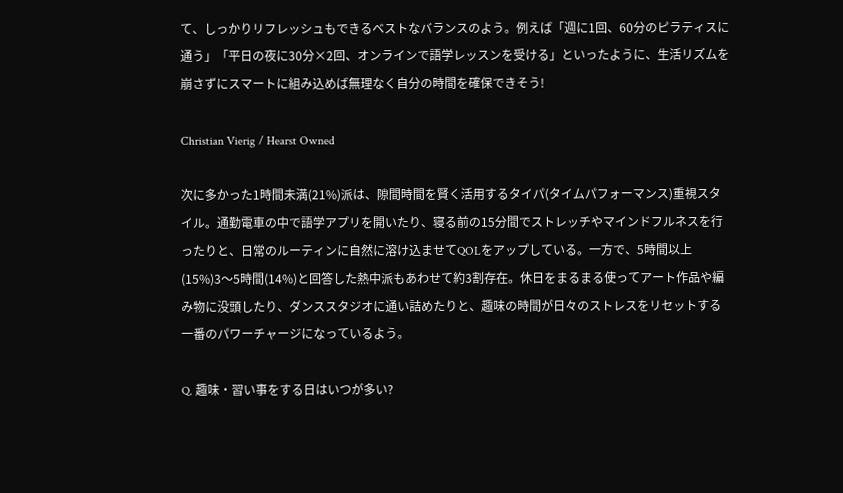て、しっかりリフレッシュもできるベストなバランスのよう。例えば「週に1回、60分のピラティスに通う」「平日の夜に30分×2回、オンラインで語学レッスンを受ける」といったように、生活リズムを崩さずにスマートに組み込めば無理なく自分の時間を確保できそう!

Christian Vierig / Hearst Owned

次に多かった1時間未満(21%)派は、隙間時間を賢く活用するタイパ(タイムパフォーマンス)重視スタイル。通勤電車の中で語学アプリを開いたり、寝る前の15分間でストレッチやマインドフルネスを行ったりと、日常のルーティンに自然に溶け込ませてQOLをアップしている。一方で、5時間以上(15%)3〜5時間(14%)と回答した熱中派もあわせて約3割存在。休日をまるまる使ってアート作品や編み物に没頭したり、ダンススタジオに通い詰めたりと、趣味の時間が日々のストレスをリセットする一番のパワーチャージになっているよう。

Q. 趣味・習い事をする日はいつが多い?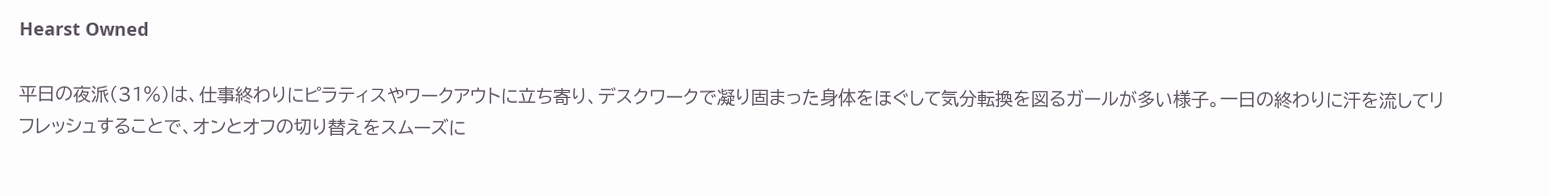Hearst Owned

平日の夜派(31%)は、仕事終わりにピラティスやワークアウトに立ち寄り、デスクワークで凝り固まった身体をほぐして気分転換を図るガールが多い様子。一日の終わりに汗を流してリフレッシュすることで、オンとオフの切り替えをスムーズに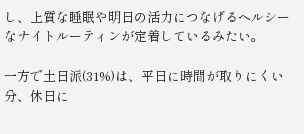し、上質な睡眠や明日の活力につなげるヘルシーなナイトルーティンが定着しているみたい。

一方で土日派(31%)は、平日に時間が取りにくい分、休日に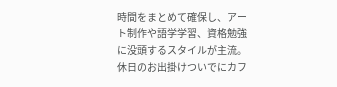時間をまとめて確保し、アート制作や語学学習、資格勉強に没頭するスタイルが主流。休日のお出掛けついでにカフ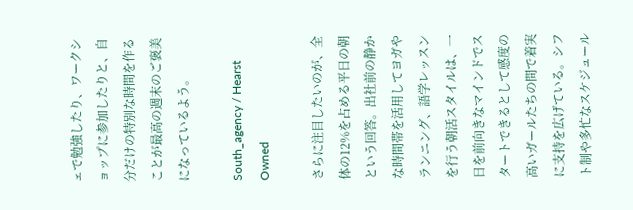ェで勉強したり、ワークショップに参加したりと、自分だけの特別な時間を作ることが最高の週末のご褒美になっているよう。

South_agency / Hearst Owned

さらに注目したいのが、全体の12%を占める平日の朝という回答。出社前の静かな時間帯を活用してヨガやランニング、語学レッスンを行う朝活スタイルは、一日を前向きなマインドでスタートできるとして感度の高いガールたちの間で着実に支持を広げている。シフト制や多忙なスケジュール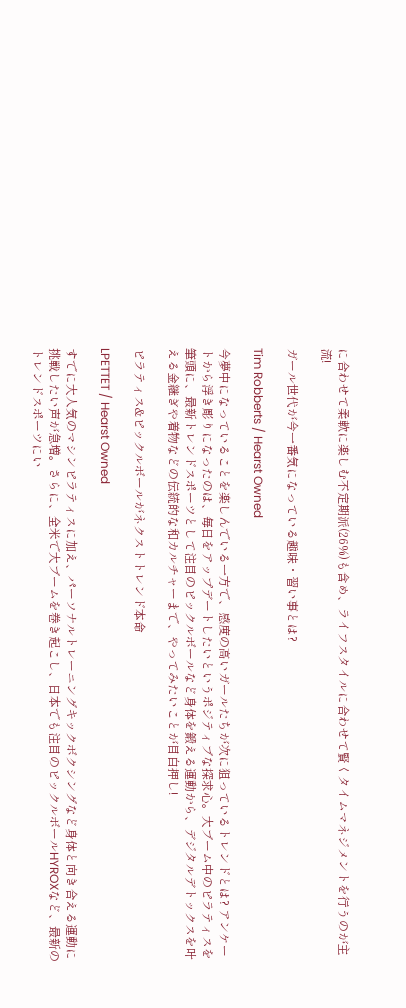に合わせて柔軟に楽しむ不定期派(26%)も含め、ライフスタイルに合わせて賢くタイムマネジメントを行うのが主流!

ガール世代が今一番気になっている趣味・習い事とは?

Tim Robberts / Hearst Owned

今夢中になっていることを楽しんでいる一方で、感度の高いガールたちが次に狙っているトレンドとは? アンケートから浮き彫りになったのは、毎日をアップデートしたいというポジティブな探求心。大ブーム中のピラティスを筆頭に、最新トレンドスポーツとして注目のピックルボールなど身体を鍛える運動から、デジタルデトックスを叶える金継ぎや着物などの伝統的な和カルチャーまで、やってみたいことが目白押し!

ピラティス&ピックルボールがネクストトレンド本命

LPETTET / Hearst Owned

すでに大人気のマシンピラティスに加え、パーソナルトレーニングキックボクシングなど身体と向き合える運動に挑戦したい声が急増。さらに、全米で大ブームを巻き起こし、日本でも注目のピックルボールHYROXなど、最新のトレンドスポーツにい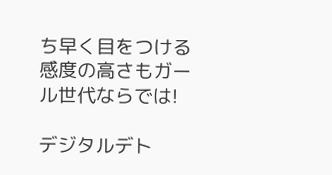ち早く目をつける感度の高さもガール世代ならでは!

デジタルデト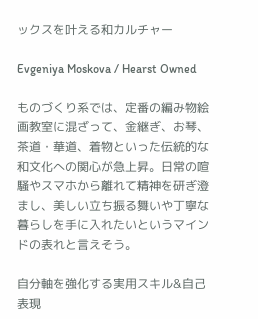ックスを叶える和カルチャー

Evgeniya Moskova / Hearst Owned

ものづくり系では、定番の編み物絵画教室に混ざって、金継ぎ、お琴、茶道・華道、着物といった伝統的な和文化への関心が急上昇。日常の喧騒やスマホから離れて精神を研ぎ澄まし、美しい立ち振る舞いや丁寧な暮らしを手に入れたいというマインドの表れと言えそう。

自分軸を強化する実用スキル&自己表現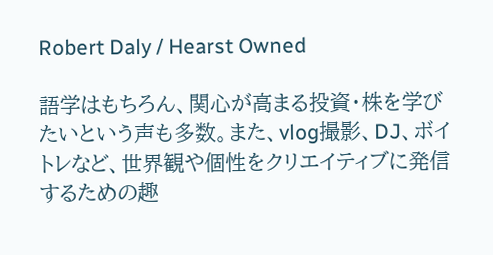Robert Daly / Hearst Owned

語学はもちろん、関心が高まる投資・株を学びたいという声も多数。また、vlog撮影、DJ、ボイトレなど、世界観や個性をクリエイティブに発信するための趣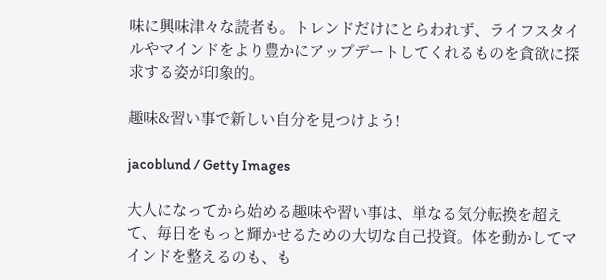味に興味津々な読者も。トレンドだけにとらわれず、ライフスタイルやマインドをより豊かにアップデートしてくれるものを貪欲に探求する姿が印象的。

趣味&習い事で新しい自分を見つけよう!

jacoblund / Getty Images

大人になってから始める趣味や習い事は、単なる気分転換を超えて、毎日をもっと輝かせるための大切な自己投資。体を動かしてマインドを整えるのも、も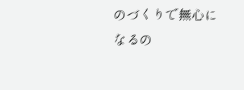のづくりで無心になるの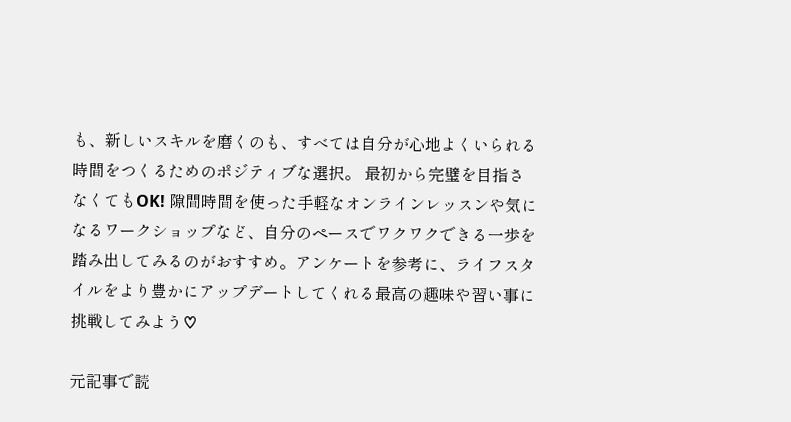も、新しいスキルを磨くのも、すべては自分が心地よくいられる時間をつくるためのポジティブな選択。 最初から完璧を目指さなくてもOK! 隙間時間を使った手軽なオンラインレッスンや気になるワークショップなど、自分のペースでワクワクできる一歩を踏み出してみるのがおすすめ。アンケートを参考に、ライフスタイルをより豊かにアップデートしてくれる最高の趣味や習い事に挑戦してみよう♡

元記事で読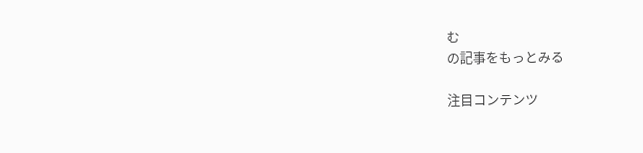む
の記事をもっとみる

注目コンテンツ